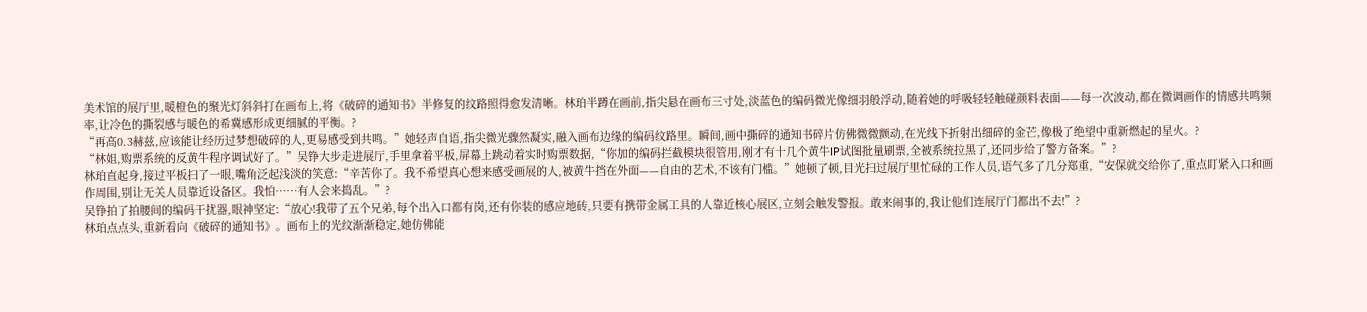美术馆的展厅里,暖橙色的聚光灯斜斜打在画布上,将《破碎的通知书》半修复的纹路照得愈发清晰。林珀半蹲在画前,指尖悬在画布三寸处,淡蓝色的编码微光像细羽般浮动,随着她的呼吸轻轻触碰颜料表面——每一次波动,都在微调画作的情感共鸣频率,让冷色的撕裂感与暖色的希冀感形成更细腻的平衡。?
“再高0.3赫兹,应该能让经历过梦想破碎的人,更易感受到共鸣。”她轻声自语,指尖微光骤然凝实,融入画布边缘的编码纹路里。瞬间,画中撕碎的通知书碎片仿佛微微颤动,在光线下折射出细碎的金芒,像极了绝望中重新燃起的星火。?
“林姐,购票系统的反黄牛程序调试好了。”吴铮大步走进展厅,手里拿着平板,屏幕上跳动着实时购票数据,“你加的编码拦截模块很管用,刚才有十几个黄牛IP试图批量刷票,全被系统拉黑了,还同步给了警方备案。”?
林珀直起身,接过平板扫了一眼,嘴角泛起浅淡的笑意:“辛苦你了。我不希望真心想来感受画展的人,被黄牛挡在外面——自由的艺术,不该有门槛。”她顿了顿,目光扫过展厅里忙碌的工作人员,语气多了几分郑重,“安保就交给你了,重点盯紧入口和画作周围,别让无关人员靠近设备区。我怕……有人会来捣乱。”?
吴铮拍了拍腰间的编码干扰器,眼神坚定:“放心!我带了五个兄弟,每个出入口都有岗,还有你装的感应地砖,只要有携带金属工具的人靠近核心展区,立刻会触发警报。敢来闹事的,我让他们连展厅门都出不去!”?
林珀点点头,重新看向《破碎的通知书》。画布上的光纹渐渐稳定,她仿佛能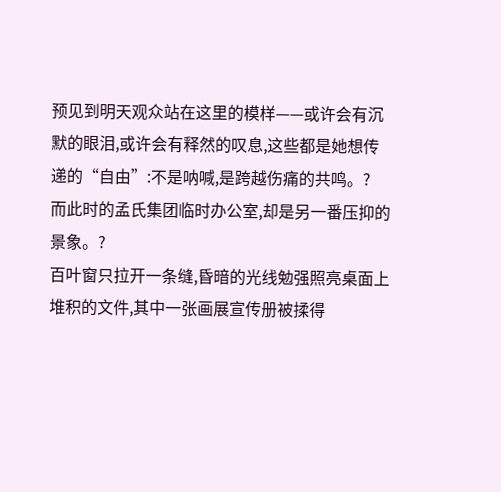预见到明天观众站在这里的模样——或许会有沉默的眼泪,或许会有释然的叹息,这些都是她想传递的“自由”:不是呐喊,是跨越伤痛的共鸣。?
而此时的孟氏集团临时办公室,却是另一番压抑的景象。?
百叶窗只拉开一条缝,昏暗的光线勉强照亮桌面上堆积的文件,其中一张画展宣传册被揉得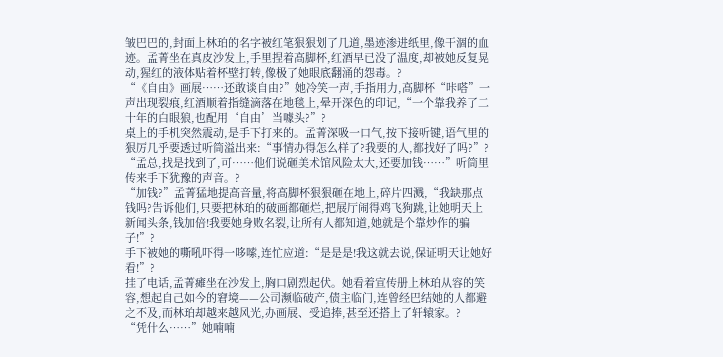皱巴巴的,封面上林珀的名字被红笔狠狠划了几道,墨迹渗进纸里,像干涸的血迹。孟菁坐在真皮沙发上,手里捏着高脚杯,红酒早已没了温度,却被她反复晃动,猩红的液体贴着杯壁打转,像极了她眼底翻涌的怨毒。?
“《自由》画展……还敢谈自由?”她冷笑一声,手指用力,高脚杯“咔嗒”一声出现裂痕,红酒顺着指缝滴落在地毯上,晕开深色的印记,“一个靠我养了二十年的白眼狼,也配用‘自由’当噱头?”?
桌上的手机突然震动,是手下打来的。孟菁深吸一口气,按下接听键,语气里的狠厉几乎要透过听筒溢出来:“事情办得怎么样了?我要的人,都找好了吗?”?
“孟总,找是找到了,可……他们说砸美术馆风险太大,还要加钱……”听筒里传来手下犹豫的声音。?
“加钱?”孟菁猛地提高音量,将高脚杯狠狠砸在地上,碎片四溅,“我缺那点钱吗?告诉他们,只要把林珀的破画都砸烂,把展厅闹得鸡飞狗跳,让她明天上新闻头条,钱加倍!我要她身败名裂,让所有人都知道,她就是个靠炒作的骗子!”?
手下被她的嘶吼吓得一哆嗦,连忙应道:“是是是!我这就去说,保证明天让她好看!”?
挂了电话,孟菁瘫坐在沙发上,胸口剧烈起伏。她看着宣传册上林珀从容的笑容,想起自己如今的窘境——公司濒临破产,债主临门,连曾经巴结她的人都避之不及,而林珀却越来越风光,办画展、受追捧,甚至还搭上了轩辕家。?
“凭什么……”她喃喃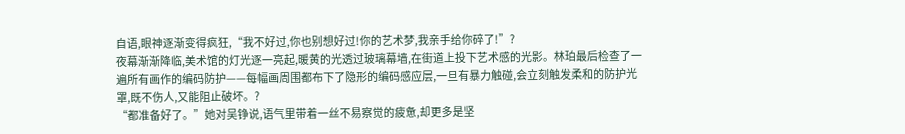自语,眼神逐渐变得疯狂,“我不好过,你也别想好过!你的艺术梦,我亲手给你碎了!”?
夜幕渐渐降临,美术馆的灯光逐一亮起,暖黄的光透过玻璃幕墙,在街道上投下艺术感的光影。林珀最后检查了一遍所有画作的编码防护——每幅画周围都布下了隐形的编码感应层,一旦有暴力触碰,会立刻触发柔和的防护光罩,既不伤人,又能阻止破坏。?
“都准备好了。”她对吴铮说,语气里带着一丝不易察觉的疲惫,却更多是坚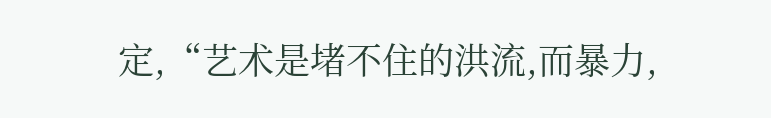定,“艺术是堵不住的洪流,而暴力,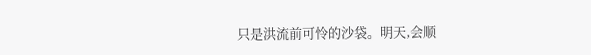只是洪流前可怜的沙袋。明天,会顺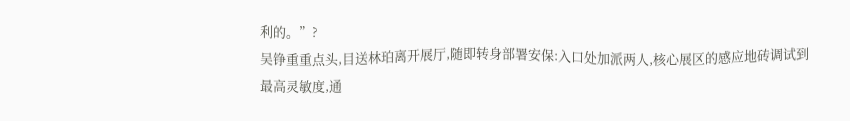利的。”?
吴铮重重点头,目送林珀离开展厅,随即转身部署安保:入口处加派两人,核心展区的感应地砖调试到最高灵敏度,通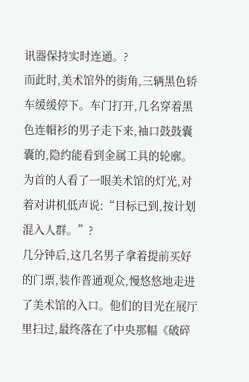讯器保持实时连通。?
而此时,美术馆外的街角,三辆黑色轿车缓缓停下。车门打开,几名穿着黑色连帽衫的男子走下来,袖口鼓鼓囊囊的,隐约能看到金属工具的轮廓。为首的人看了一眼美术馆的灯光,对着对讲机低声说:“目标已到,按计划混入人群。”?
几分钟后,这几名男子拿着提前买好的门票,装作普通观众,慢悠悠地走进了美术馆的入口。他们的目光在展厅里扫过,最终落在了中央那幅《破碎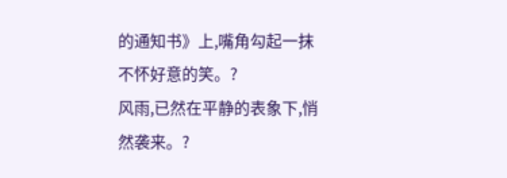的通知书》上,嘴角勾起一抹不怀好意的笑。?
风雨,已然在平静的表象下,悄然袭来。?